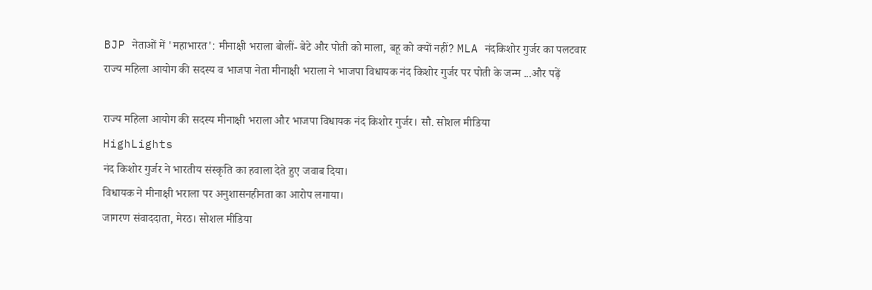BJP नेताओं में 'महाभारत': मीनाक्षी भराला बोलीं- बेटे और पोती को माला, बहू को क्यों नहीं? MLA नंदकिशोर गुर्जर का पलटवार
राज्य महिला आयोग की सदस्य व भाजपा नेता मीनाक्षी भराला ने भाजपा विधायक नंद किशोर गुर्जर पर पोती के जन्म ...और पढ़ें

राज्य महिला आयोग की सदस्य मीनाक्षी भराला और भाजपा विधायक नंद किशोर गुर्जर। सौ. सोशल मीडिया
HighLights
नंद किशोर गुर्जर ने भारतीय संस्कृति का हवाला देते हुए जवाब दिया।
विधायक ने मीनाक्षी भराला पर अनुशासनहीनता का आरोप लगाया।
जागरण संवाददाता, मेरठ। सोशल मीडिया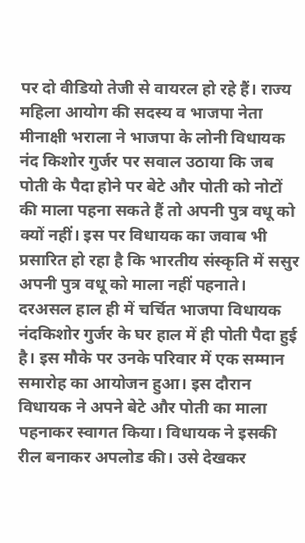पर दो वीडियो तेजी से वायरल हो रहे हैं। राज्य महिला आयोग की सदस्य व भाजपा नेता मीनाक्षी भराला ने भाजपा के लोनी विधायक नंद किशोर गुर्जर पर सवाल उठाया कि जब पोती के पैदा होने पर बेटे और पोती को नोटों की माला पहना सकते हैं तो अपनी पुत्र वधू को क्यों नहीं। इस पर विधायक का जवाब भी प्रसारित हो रहा है कि भारतीय संस्कृति में ससुर अपनी पुत्र वधू को माला नहीं पहनाते।
दरअसल हाल ही में चर्चित भाजपा विधायक नंदकिशोर गुर्जर के घर हाल में ही पोती पैदा हुई है। इस मौके पर उनके परिवार में एक सम्मान समारोह का आयोजन हुआ। इस दौरान विधायक ने अपने बेटे और पोती का माला पहनाकर स्वागत किया। विधायक ने इसकी रील बनाकर अपलोड की। उसे देखकर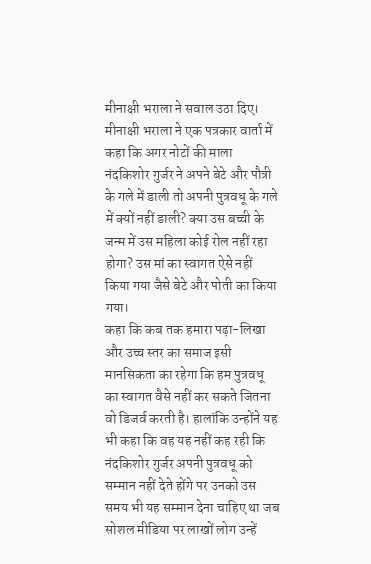मीनाक्षी भराला ने सवाल उठा दिए।
मीनाक्षी भराला ने एक पत्रकार वार्ता में कहा कि अगर नोटों की माला नंदकिशोर गुर्जर ने अपने बेटे और पौत्री के गले में डाली तो अपनी पुत्रवधू के गले में क्यों नहीं डाली? क्या उस बच्ची के जन्म में उस महिला कोई रोल नहीं रहा होगा? उस मां का स्वागत ऐसे नहीं किया गया जैसे बेटे और पोती का किया गया।
कहा कि कब तक हमारा पढ़ा-लिखा और उच्च स्तर का समाज इसी मानसिकता का रहेगा कि हम पुत्रवधू का स्वागत वैसे नहीं कर सकते जितना वो डिजर्व करती है। हालांकि उन्होंने यह भी कहा कि वह यह नहीं कह रही कि नंदकिशोर गुर्जर अपनी पुत्रवधू को सम्मान नहीं देते होंगे पर उनको उस समय भी यह सम्मान देना चाहिए था जब सोशल मीडिया पर लाखों लोग उन्हें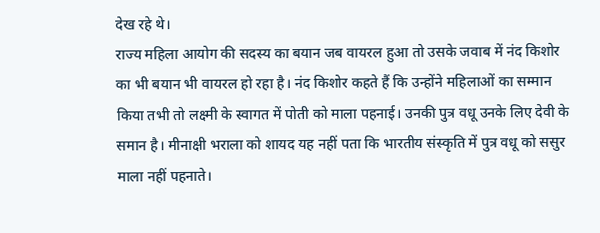देख रहे थे।
राज्य महिला आयोग की सदस्य का बयान जब वायरल हुआ तो उसके जवाब में नंद किशोर का भी बयान भी वायरल हो रहा है। नंद किशोर कहते हैं कि उन्होंने महिलाओं का सम्मान किया तभी तो लक्ष्मी के स्वागत में पोती को माला पहनाई। उनकी पुत्र वधू उनके लिए देवी के समान है। मीनाक्षी भराला को शायद यह नहीं पता कि भारतीय संस्कृति में पुत्र वधू को ससुर माला नहीं पहनाते।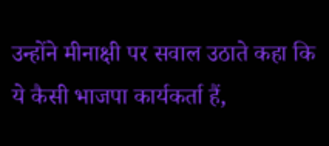उन्होंने मीनाक्षी पर सवाल उठाते कहा कि ये कैसी भाजपा कार्यकर्ता हैं,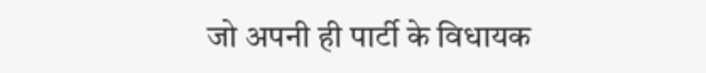जो अपनी ही पार्टी के विधायक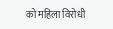को महिला विरोधी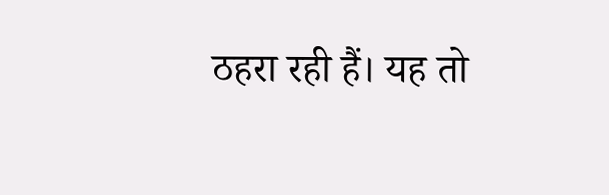ठहरा रही हैं। यह तो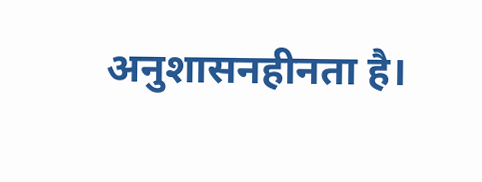अनुशासनहीनता है।